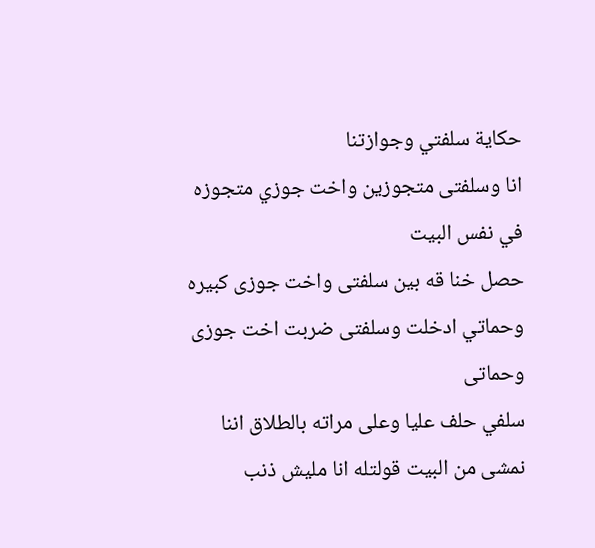حكاية سلفتي وجوازتنا
انا وسلفتى متجوزين واخت جوزي متجوزه في نفس البيت
حصل خنا قه بين سلفتى واخت جوزى كبيره وحماتي ادخلت وسلفتى ضربت اخت جوزى وحماتى
سلفي حلف عليا وعلى مراته بالطلاق اننا نمشى من البيت قولتله انا مليش ذنب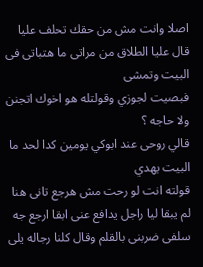اصلا وانت مش من حقك تحلف عليا
قال عليا الطلاق من مراتى ما هتباتى فى البيت وتمشى
فبصيت لجوزي وقولتله هو اخوك اتجنن ولا حاجه ؟
قالي روحى عند ابوكي يومين كدا لحد ما البيت يهدي
قولته انت لو رحت مش هرجع تانى هنا لم يبقا ليا راجل يدافع عنى ابقا ارجع جه سلفى ضربنى بالقلم وقال كلنا رجاله يلى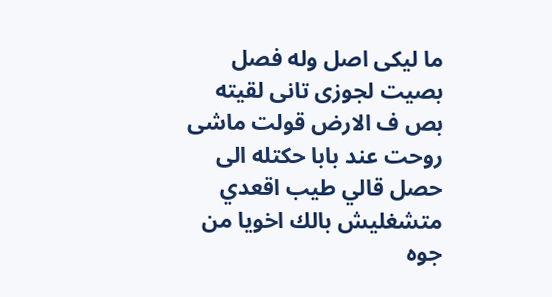ما ليكى اصل وله فصل
بصيت لجوزى تانى لقيته بص ف الارض قولت ماشى
روحت عند بابا حكتله الى حصل قالي طيب اقعدي متشغليش بالك اخويا من جوه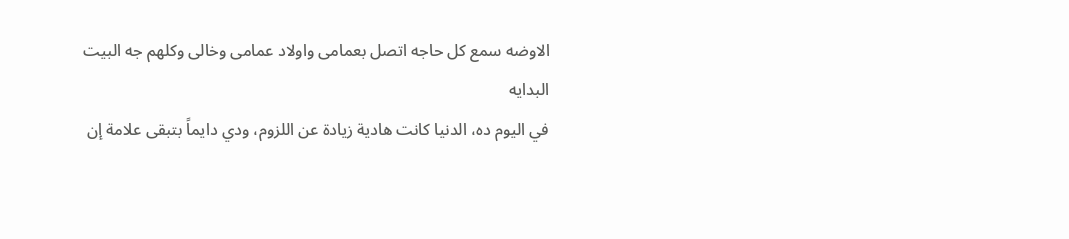الاوضه سمع كل حاجه اتصل بعمامى واولاد عمامى وخالى وكلهم جه البيت
البدايه
في اليوم ده، الدنيا كانت هادية زيادة عن اللزوم، ودي دايماً بتبقى علامة إن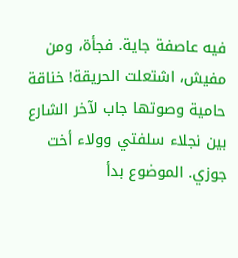فيه عاصفة جاية. فجأة، ومن مفيش، اشتعلت الحريقة! خناقة حامية وصوتها جاب لآخر الشارع بين نجلاء سلفتي وولاء أخت جوزي. الموضوع بدأ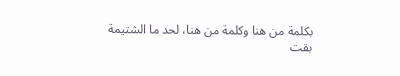بكلمة من هنا وكلمة من هنا، لحد ما الشتيمة بقت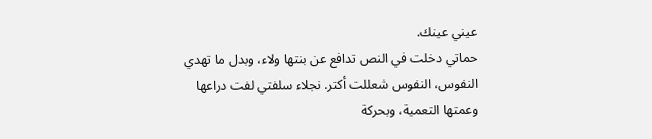عيني عينك.
حماتي دخلت في النص تدافع عن بنتها ولاء، وبدل ما تهدي النفوس، النفوس شعللت أكتر. نجلاء سلفتي لفت دراعها وعمتها التعمية، وبحركة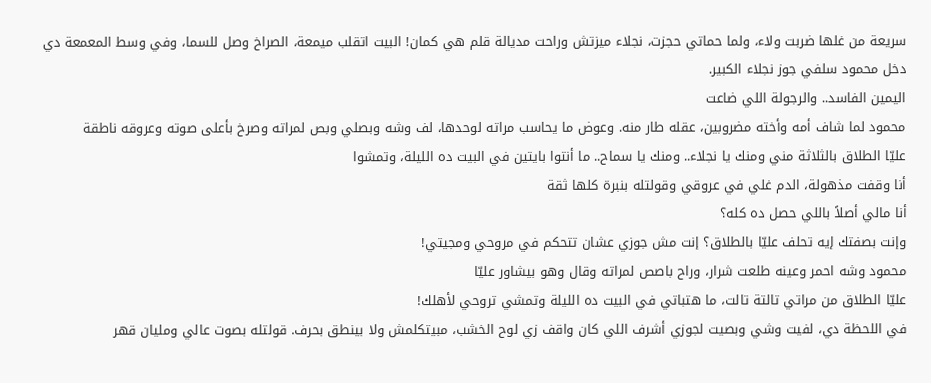سريعة من غلها ضربت ولاء، ولما حماتي حجزت، نجلاء ميزتش وراحت مديالة قلم هي كمان! البيت اتقلب ميمعة، الصراخ وصل للسما، وفي وسط المعمعة دي دخل محمود سلفي جوز نجلاء الكبير.
اليمين الفاسد.. والرجولة اللي ضاعت
محمود لما شاف أمه وأخته مضروبين، عقله طار منه. وعوض ما يحاسب مراته لوحدها، لف وشه وبصلي وبص لمراته وصرخ بأعلى صوته وعروقه ناطقة
عليّا الطلاق بالثلاثة مني ومنك يا نجلاء.. ومنك يا سماح.. ما أنتوا بايتين في البيت ده الليلة، وتمشوا
أنا وقفت مذهولة، الدم غلي في عروقي وقولتله بنبرة كلها ثقة
أنا مالي أصلاً باللي حصل ده كله؟
وإنت بصفتك إيه تحلف عليّا بالطلاق؟ إنت مش جوزي عشان تتحكم في مروحي ومجيتي!
محمود وشه احمر وعينه طلعت شرار، وراح باصص لمراته وقال وهو بيشاور عليّا
عليّا الطلاق من مراتي تالتة تالت، ما هتباتي في البيت ده الليلة وتمشي تروحي لأهلك!
في اللحظة دي، لفيت وشي وبصيت لجوزي أشرف اللي كان واقف زي لوح الخشب، مبيتكلمش ولا بينطق بحرف. قولتله بصوت عالي ومليان قهر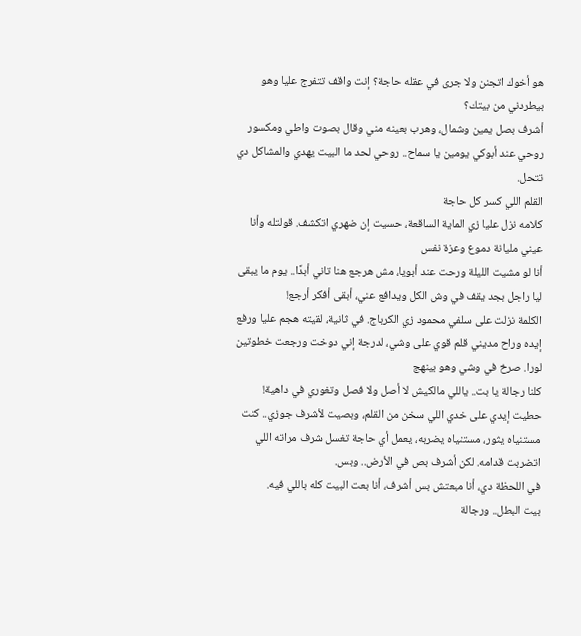هو أخوك اتجنن ولا جرى في عقله حاجة؟ إنت واقف تتفرج عليا وهو بيطردني من بيتك؟
أشرف بصل يمين وشمال، وهرب بعينه مني وقال بصوت واطي ومكسور
روحي عند أبوكي يومين يا سماح.. روحي لحد ما البيت يهدي والمشاكل دي تتحل.
القلم اللي كسر كل حاجة
كلامه نزل عليا زي الماية الساقعة، حسيت إن ضهري اتكشف. قولتله وأنا عيني مليانة دموع وعزة نفس
أنا لو مشيت الليلة ورحت عند أبويا، مش هرجع هنا تاني أبدًا.. يوم ما يبقى ليا راجل بجد يقف في وش الكل ويدافع عني، أبقى أفكر أرجع!
الكلمة نزلت على سلفي محمود زي الكرباج. في ثانية، لقيته هجم عليا ورفع إيده وراح مديني قلم قوي على وشي، لدرجة إني دوخت ورجعت خطوتين لورا. صرخ في وشي وهو بينهج
كلنا رجالة يا بت.. ياللي مالكيش لا أصل ولا فصل وتغوري في داهية!
حطيت إيدي على خدي اللي سخن من القلم، وبصيت لأشرف جوزي.. كنت مستنياه يثور، مستنياه يضربه، يعمل أي حاجة تغسل شرف مراته اللي اتضربت قدامه. لكن أشرف بص في الأرض.. وبس.
في اللحظة دي، أنا مبعتش بس أشرف، أنا بعت البيت كله باللي فيه.
بيت البطل.. ورجالة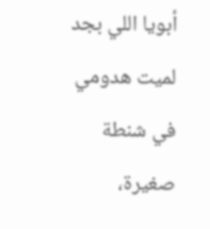أبويا اللي بجد
لميت هدومي في شنطة صغيرة،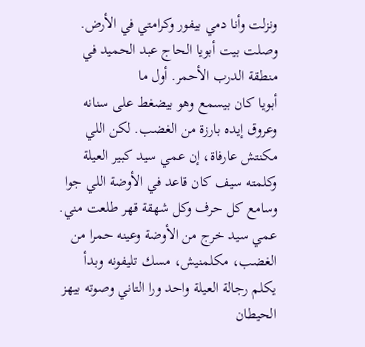ونزلت وأنا دمي بيفور وكرامتي في الأرض. وصلت بيت أبويا الحاج عبد الحميد في منطقة الدرب الأحمر. أول ما
أبويا كان بيسمع وهو بيضغط على سنانه وعروق إيده بارزة من الغضب. لكن اللي مكنتش عارفاة، إن عمي سيد كبير العيلة وكلمته سيف كان قاعد في الأوضة اللي جوا وسامع كل حرف وكل شهقة قهر طلعت مني.
عمي سيد خرج من الأوضة وعينه حمرا من الغضب، مكلمنيش، مسك تليفونه وبدأ يكلم رجالة العيلة واحد ورا التاني وصوته بيهز الحيطان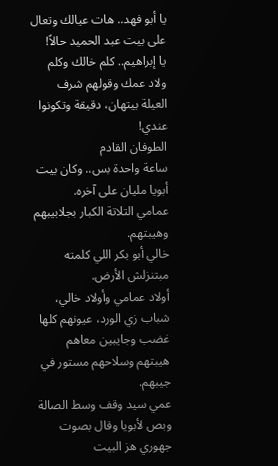يا أبو فهد.. هات عيالك وتعال على بيت عبد الحميد حالاً!
يا إبراهيم.. كلم خالك وكلم ولاد عمك وقولهم شرف العيلة بيتهان، دقيقة وتكونوا عندي!
الطوفان القادم
ساعة واحدة بس.. وكان بيت أبويا مليان على آخره.
عمامي التلاتة الكبار بجلابيبهم وهيبتهم.
خالي أبو بكر اللي كلمته مبتنزلش الأرض.
أولاد عمامي وأولاد خالي، شباب زي الورد، عيونهم كلها غضب وجايبين معاهم هيبتهم وسلاحهم مستور في جيبهم.
عمي سيد وقف وسط الصالة وبص لأبويا وقال بصوت جهوري هز البيت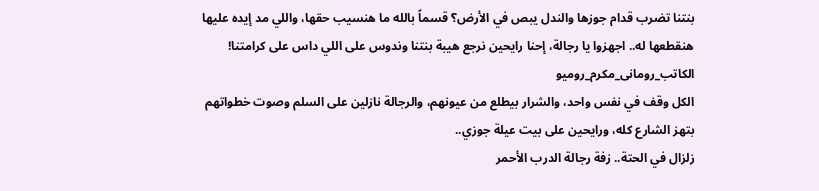بنتنا تضرب قدام جوزها والندل يبص في الأرض؟ قسماً بالله ما هنسيب حقها، واللي مد إيده عليها هنقطعها له.. اجهزوا يا رجالة، إحنا رايحين نرجع هيبة بنتنا وندوس على اللي داس على كرامتنا!
الكاتب_رومانى_مكرم_روميو
الكل وقف في نفس واحد، والشرار بيطلع من عيونهم، والرجالة نازلين على السلم وصوت خطواتهم بتهز الشارع كله، ورايحين على بيت عيلة جوزي..
زلزال في الحتة.. زفة رجالة الدرب الأحمر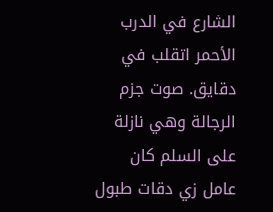الشارع في الدرب الأحمر اتقلب في دقايق. صوت جزم الرجالة وهي نازلة على السلم كان عامل زي دقات طبول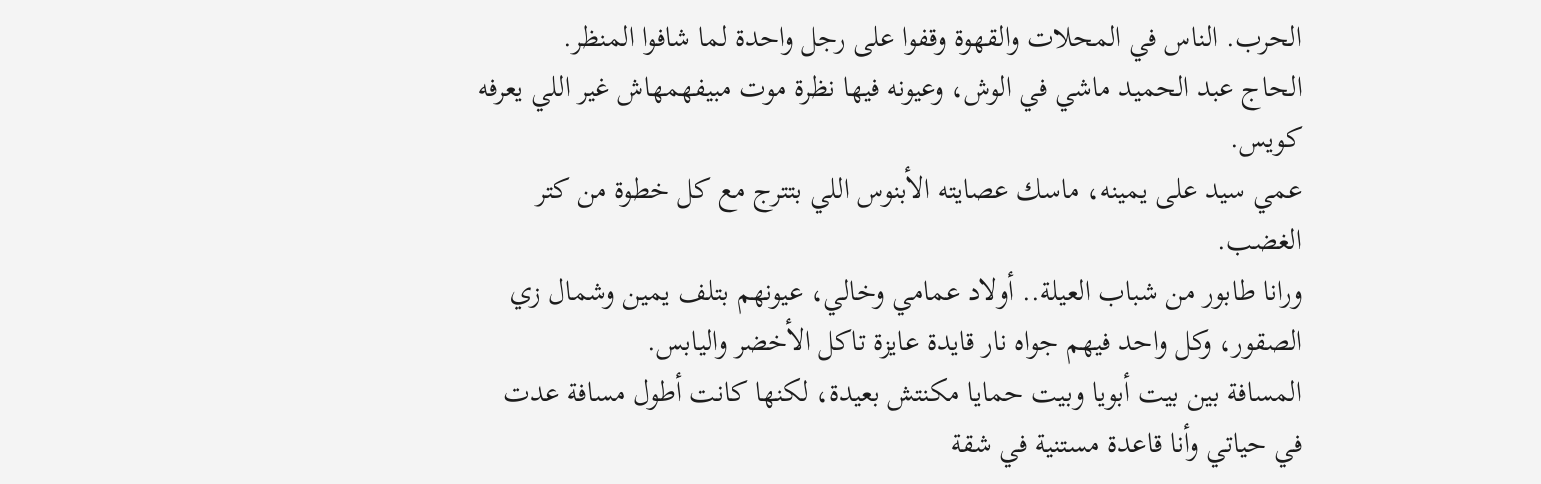الحرب. الناس في المحلات والقهوة وقفوا على رجل واحدة لما شافوا المنظر.
الحاج عبد الحميد ماشي في الوش، وعيونه فيها نظرة موت مبيفهمهاش غير اللي يعرفه كويس.
عمي سيد على يمينه، ماسك عصايته الأبنوس اللي بتترج مع كل خطوة من كتر الغضب.
ورانا طابور من شباب العيلة.. أولاد عمامي وخالي، عيونهم بتلف يمين وشمال زي الصقور، وكل واحد فيهم جواه نار قايدة عايزة تاكل الأخضر واليابس.
المسافة بين بيت أبويا وبيت حمايا مكنتش بعيدة، لكنها كانت أطول مسافة عدت في حياتي وأنا قاعدة مستنية في شقة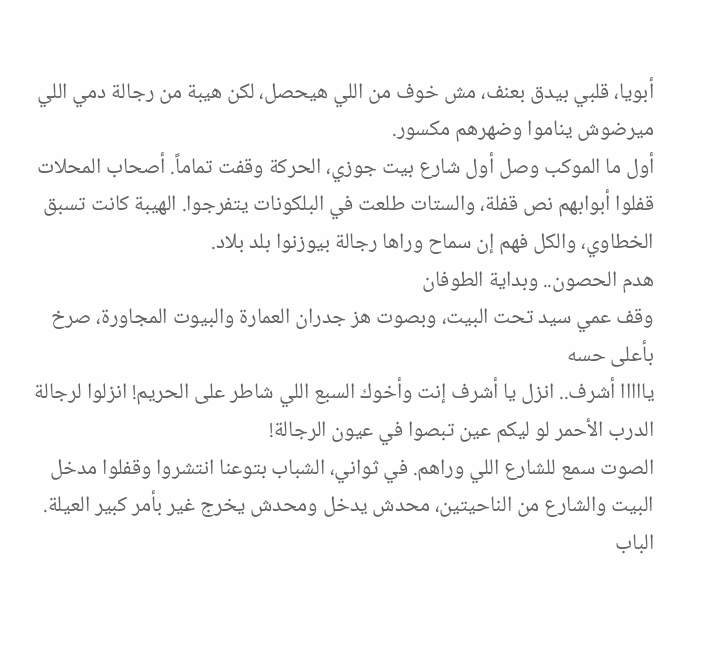أبويا، قلبي بيدق بعنف، مش خوف من اللي هيحصل، لكن هيبة من رجالة دمي اللي ميرضوش يناموا وضهرهم مكسور.
أول ما الموكب وصل أول شارع بيت جوزي، الحركة وقفت تماماً. أصحاب المحلات قفلوا أبوابهم نص قفلة، والستات طلعت في البلكونات يتفرجوا. الهيبة كانت تسبق الخطاوي، والكل فهم إن سماح وراها رجالة بيوزنوا بلد بلاد.
هدم الحصون.. وبداية الطوفان
وقف عمي سيد تحت البيت، وبصوت هز جدران العمارة والبيوت المجاورة، صرخ بأعلى حسه
يااااا أشرف.. انزل يا أشرف إنت وأخوك السبع اللي شاطر على الحريم! انزلوا لرجالة الدرب الأحمر لو ليكم عين تبصوا في عيون الرجالة!
الصوت سمع للشارع اللي وراهم. في ثواني، الشباب بتوعنا انتشروا وقفلوا مدخل البيت والشارع من الناحيتين، محدش يدخل ومحدش يخرج غير بأمر كبير العيلة.
الباب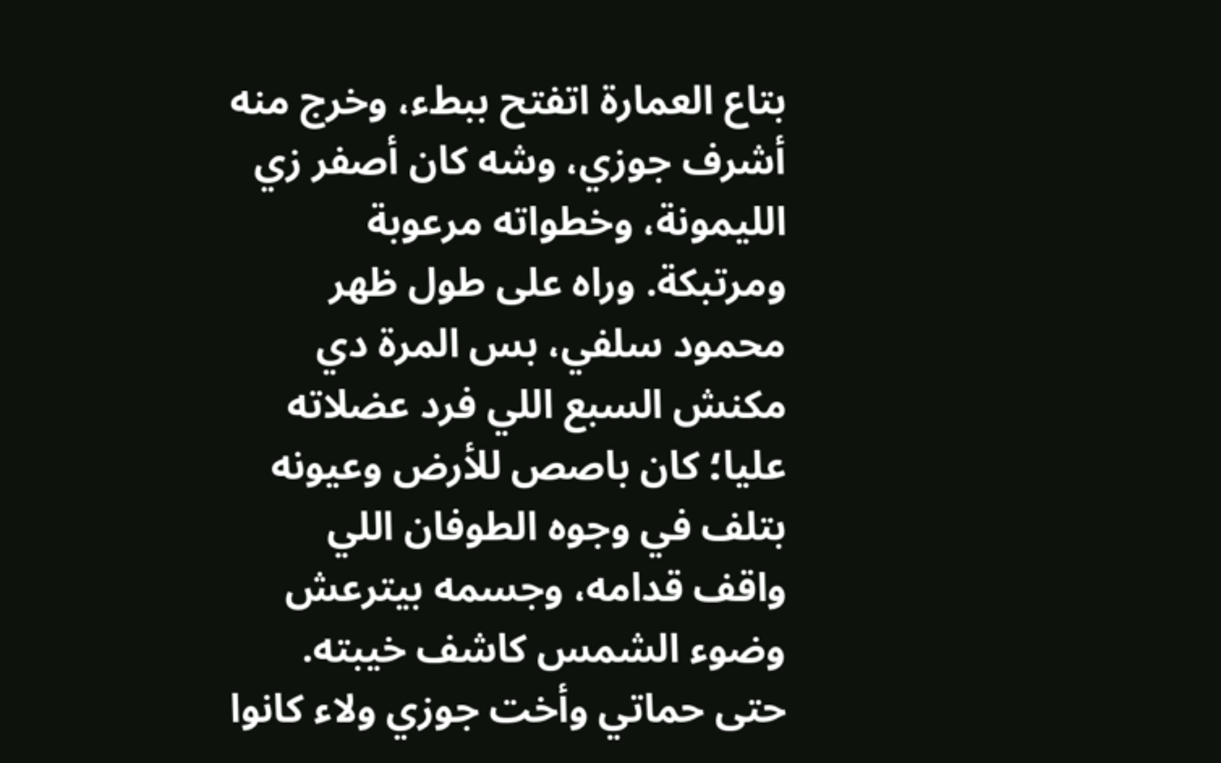بتاع العمارة اتفتح ببطء، وخرج منه أشرف جوزي، وشه كان أصفر زي الليمونة، وخطواته مرعوبة ومرتبكة. وراه على طول ظهر محمود سلفي، بس المرة دي مكنش السبع اللي فرد عضلاته عليا؛ كان باصص للأرض وعيونه بتلف في وجوه الطوفان اللي واقف قدامه، وجسمه بيترعش وضوء الشمس كاشف خيبته. حتى حماتي وأخت جوزي ولاء كانوا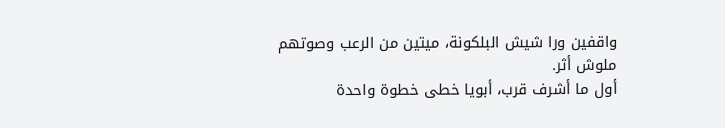واقفين ورا شيش البلكونة، ميتين من الرعب وصوتهم ملوش أثر.
أول ما أشرف قرب، أبويا خطى خطوة واحدة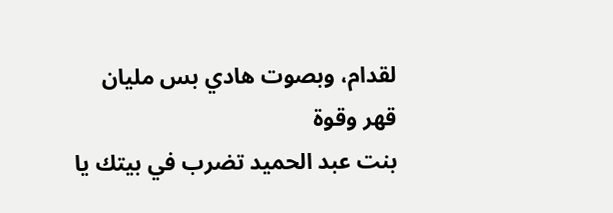لقدام، وبصوت هادي بس مليان قهر وقوة
بنت عبد الحميد تضرب في بيتك يا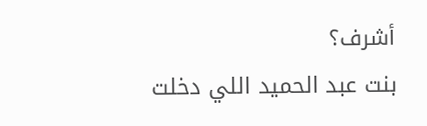أشرف؟
بنت عبد الحميد اللي دخلت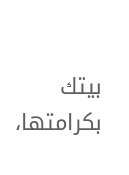بيتك بكرامتها،